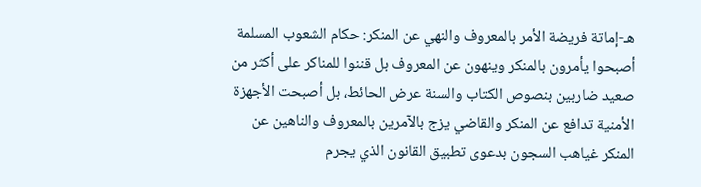هـ-إماتة فريضة الأمر بالمعروف والنهي عن المنكر: حكام الشعوب المسلمة أصبحوا يأمرون بالمنكر وينهون عن المعروف بل قننوا للمناكر على أكثر من صعيد ضاربين بنصوص الكتاب والسنة عرض الحائط، بل أصبحت الأجهزة الأمنية تدافع عن المنكر والقاضي يزج بالآمرين بالمعروف والناهين عن المنكر غياهب السجون بدعوى تطبيق القانون الذي يجرم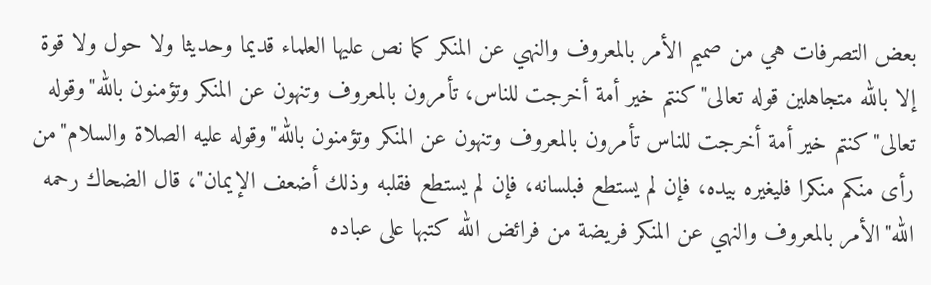بعض التصرفات هي من صميم الأمر بالمعروف والنهي عن المنكر كما نص عليها العلماء قديما وحديثا ولا حول ولا قوة إلا بالله متجاهلين قوله تعالى"كنتم خير أمة أخرجت للناس، تأمرون بالمعروف وتنهون عن المنكر وتؤمنون بالله"وقوله تعالى"كنتم خير أمة أخرجت للناس تأمرون بالمعروف وتنهون عن المنكر وتؤمنون بالله"وقوله عليه الصلاة والسلام"من رأى منكم منكرا فليغيره بيده، فإن لم يستطع فبلسانه، فإن لم يستطع فقلبه وذلك أضعف الإيمان"، قال الضحاك رحمه الله"الأمر بالمعروف والنهي عن المنكر فريضة من فرائض الله كتبها على عباده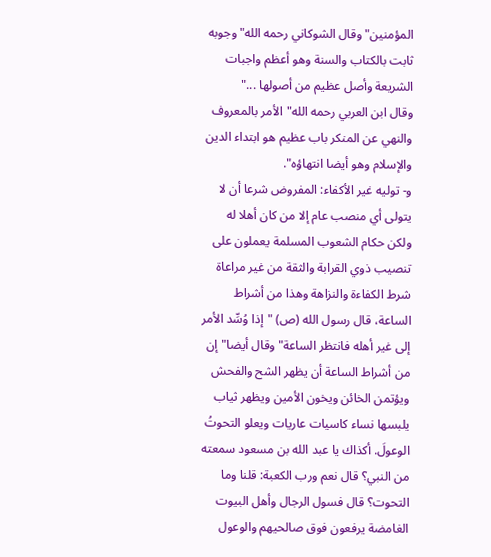المؤمنين"وقال الشوكاني رحمه الله"وجوبه ثابت بالكتاب والسنة وهو أعظم واجبات الشريعة وأصل عظيم من أصولها ..."
وقال ابن العربي رحمه الله"الأمر بالمعروف والنهي عن المنكر باب عظيم هو ابتداء الدين والإسلام وهو أيضا انتهاؤه".
و- توليه غير الأكفاء: المفروض شرعا أن لا يتولى أي منصب عام إلا من كان أهلا له ولكن حكام الشعوب المسلمة يعملون على تنصيب ذوي القرابة والثقة من غير مراعاة شرط الكفاءة والنزاهة وهذا من أشراط الساعة، قال رسول الله (ص) "إذا وُسِّد الأمر إلى غير أهله فانتظر الساعة"وقال أيضا"إن من أشراط الساعة أن يظهر الشح والفحش ويؤتمن الخائن ويخون الأمين ويظهر ثياب يلبسها نساء كاسيات عاريات ويعلو التحوتُ الوعولَ. أكذاك يا عبد الله بن مسعود سمعته من النبي؟ قال نعم ورب الكعبة: قلنا وما التحوت؟ قال فسول الرجال وأهل البيوت الغامضة يرفعون فوق صالحيهم والوعول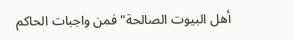أهل البيوت الصالحة"فمن واجبات الحاكم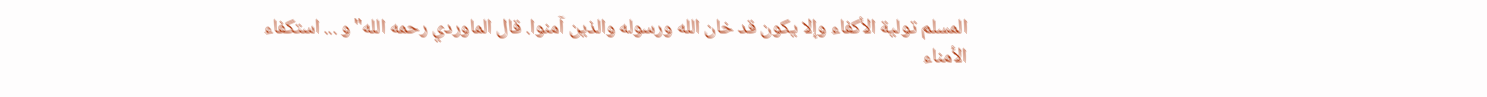المسلم تولية الأكفاء وإلا يكون قد خان الله ورسوله والذين آمنوا. قال الماوردي رحمه الله"و ... استكفاء الأمناء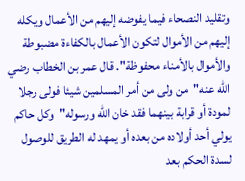وتقليد النصحاء فيما يفوضه إليهم من الأعمال ويكله إليهم من الأموال لتكون الأعمال بالكفاءة مضبوطة والأموال بالأمناء محفوظة". قال عمر بن الخطاب رضي الله عنه"من ولى من أمر المسلمين شيئا فولى رجلا لمودة أو قرابة بينهما فقد خان الله ورسوله"وكل حاكم يولي أحد أولاده من بعده أو يمهد له الطريق للوصول لسدة الحكم بعد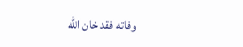وفاته فقد خان الله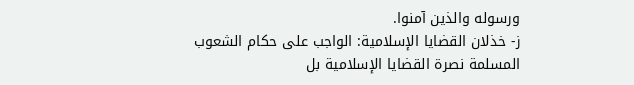ورسوله والذين آمنوا.
ز- خذلان القضايا الإسلامية: الواجب على حكام الشعوب المسلمة نصرة القضايا الإسلامية بل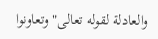والعادلة لقوله تعالى"وتعاونوا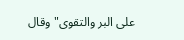على البر والتقوى"وقال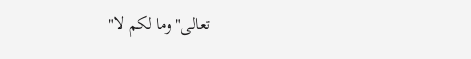تعالى"وما لكم لا"